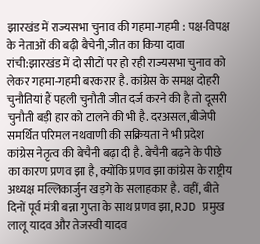झारखंड में राज्यसभा चुनाव की गहमा-गहमी : पक्ष-विपक्ष के नेताओं की बढ़ी बैचेनी,जीत का किया दावा
रांची:झारखंड में दो सीटों पर हो रही राज्यसभा चुनाव को लेकर गहमा-गहमी बरकरार है. कांग्रेस के समक्ष दोहरी चुनौतियां हैं पहली चुनौती जीत दर्ज करने की है तो दूसरी चुनौती बड़ी हार को टालने की भी है. दरअसल,बीजेपी समर्थित परिमल नथवाणी की सक्रियता ने भी प्रदेश कांग्रेस नेतृत्व की बेचैनी बढ़ा दी है. बेचैनी बढ़ने के पीछे का कारण प्रणव झा है, क्योंकि प्रणव झा कांग्रेस के राष्ट्रीय अध्यक्ष मल्लिकार्जुन खड़गे के सलाहकार है. वहीं, बीते दिनों पूर्व मंत्री बन्ना गुप्ता के साथ प्रणव झा, RJD प्रमुख लालू यादव और तेजस्वी यादव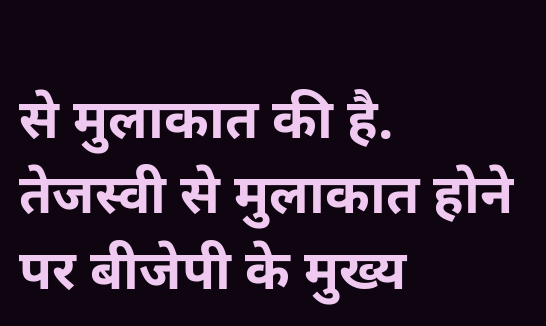से मुलाकात की है.
तेजस्वी से मुलाकात होने पर बीजेपी के मुख्य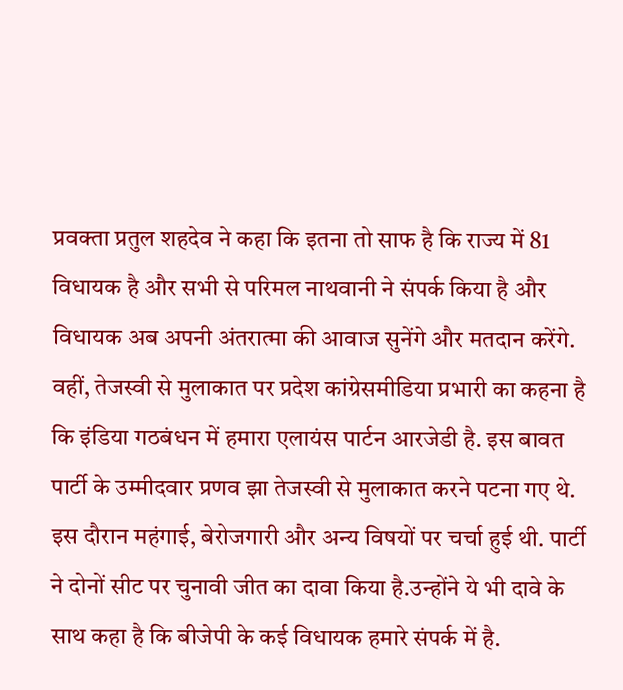प्रवक्ता प्रतुल शहदेव ने कहा कि इतना तो साफ है कि राज्य में 81 विधायक है और सभी से परिमल नाथवानी ने संपर्क किया है और विधायक अब अपनी अंतरात्मा की आवाज सुनेंगे और मतदान करेंगे.
वहीं, तेजस्वी से मुलाकात पर प्रदेश कांग्रेसमीडिया प्रभारी का कहना है कि इंडिया गठबंधन में हमारा एलायंस पार्टन आरजेडी है. इस बावत पार्टी के उम्मीदवार प्रणव झा तेजस्वी से मुलाकात करने पटना गए थे. इस दौरान महंगाई, बेरोजगारी और अन्य विषयों पर चर्चा हुई थी. पार्टी ने दोनों सीट पर चुनावी जीत का दावा किया है.उन्होंने ये भी दावे के साथ कहा है कि बीजेपी के कई विधायक हमारे संपर्क में है.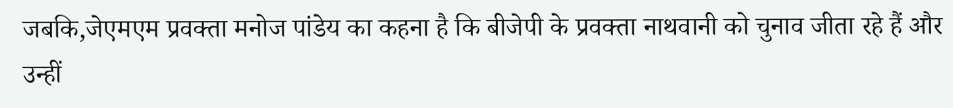जबकि,जेएमएम प्रवक्ता मनोज पांडेय का कहना है कि बीजेपी के प्रवक्ता नाथवानी को चुनाव जीता रहे हैं और उन्हीं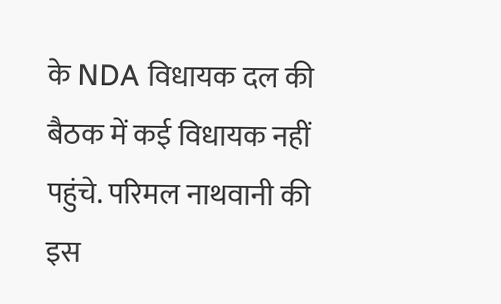के NDA विधायक दल की बैठक में कई विधायक नहीं पहुंचे. परिमल नाथवानी की इस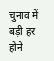चुनाव में बड़ी हर होने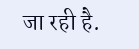जा रही है.